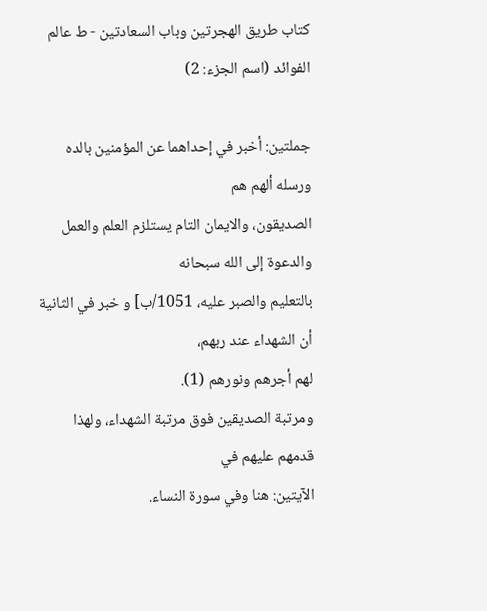كتاب طريق الهجرتين وباب السعادتين - ط عالم الفوائد (اسم الجزء: 2)

جملتين: أخبر في إحداهما عن المؤمنين بالده ورسله ألهم هم
الصديقون، والايمان التام يستلزم العلم والعمل والدعوة إلى الله سبحانه
بالتعليم والصبر عليه، 1051/ب] و خبر في الثانية أن الشهداء عند ربهم،
لهم أجرهم ونورهم (1).
ومرتبة الصديقين فوق مرتبة الشهداء، ولهذا قدمهم عليهم في
الآيتين: هنا وفي سورة النساء.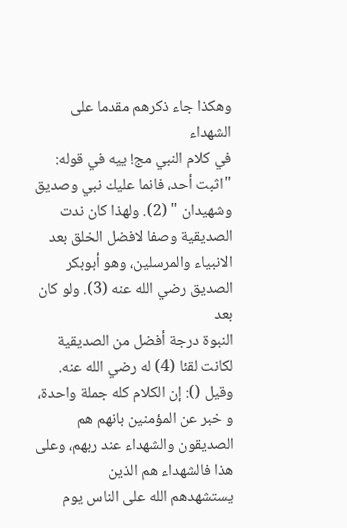وهكذا جاء ذكرهم مقدما على الشهداء
في كلام النبي مج! ييه في قوله: "اثبت أحد، فانما عليك نبي وصديق
وشهيدان " (2). ولهذا كان ندت الصديقية وصفا لافضل الخلق بعد
الانبياء والمرسلين، وهو أبوبكر الصديق رضي الله عنه (3). ولو كان بعد
النبوة درجة أفضل من الصديقية لكانت لقئا (4) له رضي الله عنه.
وقيل (): إن الكلام كله جملة واحدة، و خبر عن المؤمنين بانهم هم
الصديقون والشهداء عند ربهم، وعلى هذا فالشهداء هم الذين
يستشهدهم الله على الناس يوم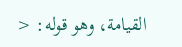القيامة، وهو قوله: <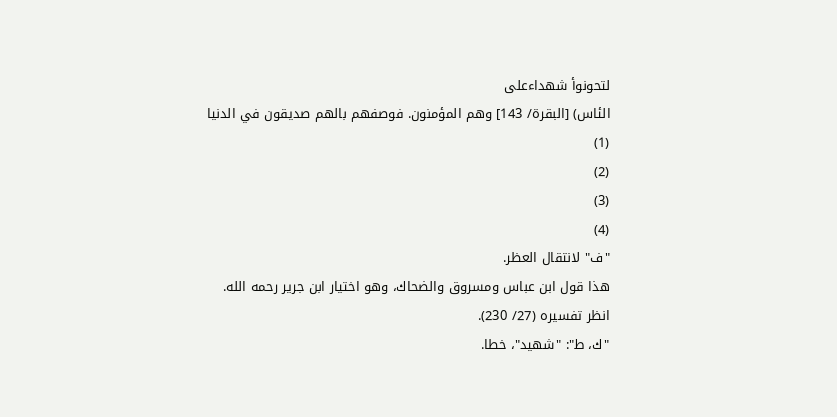لتحونوأ شهداءعلى
الئاس) [البقرة/ 143] وهم المؤمنون. فوصفهم بالهم صديقون في الدنيا
(1)
(2)
(3)
(4)
"ف" لانتقال العظر.
هذا قول ابن عباس ومسروق والضحاك، وهو اختيار ابن جرير رحمه الله.
انظر تفسيره (27/ 230).
"ك، ط": "شهيد"، خطا.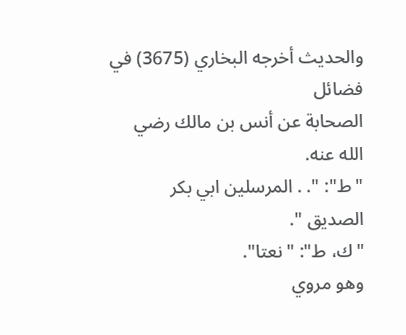والحديث أخرجه البخاري (3675) في فضائل
الصحابة عن أنس بن مالك رضي الله عنه.
"ط": ". . المرسلين ابي بكر الصديق ".
"ك، ط": "نعتا".
وهو مروي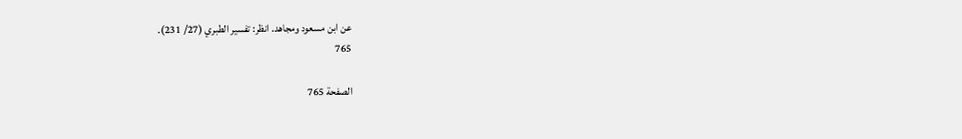عن ابن مسعود ومجاهد. انظر: تفسير الطبري (27/ 231).
765

الصفحة 765